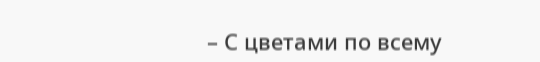– С цветами по всему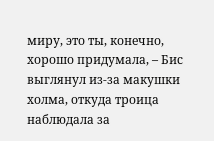миру, это ты, конечно, хорошо придумала, – Бис выглянул из-за макушки холма, откуда троица наблюдала за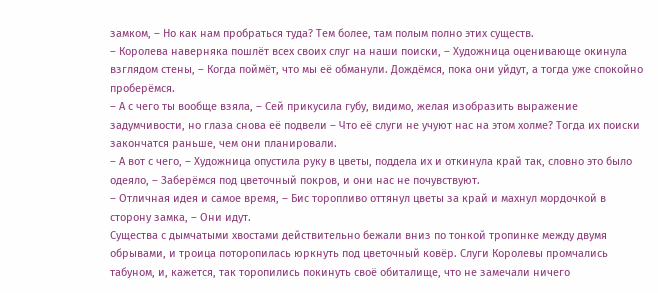замком, – Но как нам пробраться туда? Тем более, там полым полно этих существ.
– Королева наверняка пошлёт всех своих слуг на наши поиски, – Художница оценивающе окинула взглядом стены, – Когда поймёт, что мы её обманули. Дождёмся, пока они уйдут, а тогда уже спокойно проберёмся.
– А с чего ты вообще взяла, – Сей прикусила губу, видимо, желая изобразить выражение задумчивости, но глаза снова её подвели – Что её слуги не учуют нас на этом холме? Тогда их поиски закончатся раньше, чем они планировали.
– А вот с чего, – Художница опустила руку в цветы, поддела их и откинула край так, словно это было одеяло, – Заберёмся под цветочный покров, и они нас не почувствуют.
– Отличная идея и самое время, – Бис торопливо оттянул цветы за край и махнул мордочкой в сторону замка, – Они идут.
Существа с дымчатыми хвостами действительно бежали вниз по тонкой тропинке между двумя обрывами, и троица поторопилась юркнуть под цветочный ковёр. Слуги Королевы промчались табуном, и, кажется, так торопились покинуть своё обиталище, что не замечали ничего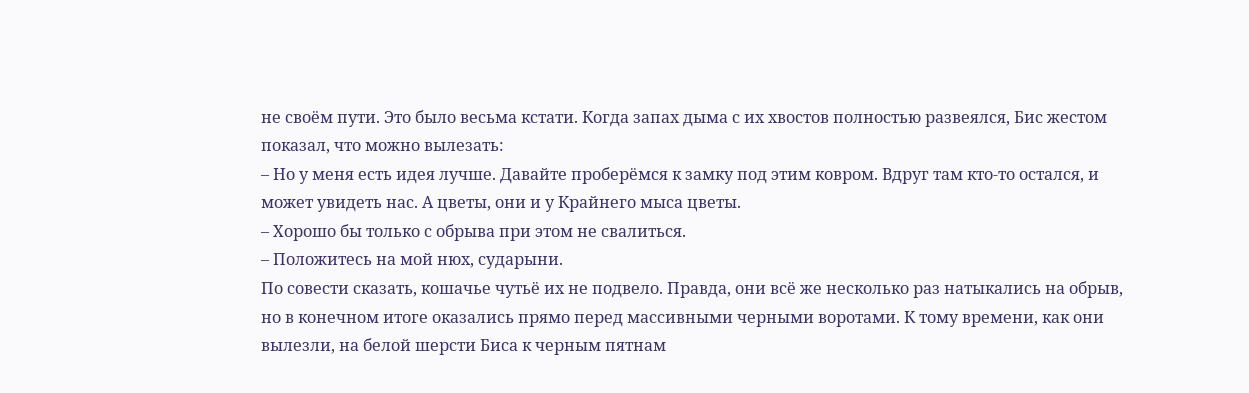не своём пути. Это было весьма кстати. Когда запах дыма с их хвостов полностью развеялся, Бис жестом показал, что можно вылезать:
– Но у меня есть идея лучше. Давайте проберёмся к замку под этим ковром. Вдруг там кто-то остался, и может увидеть нас. А цветы, они и у Крайнего мыса цветы.
– Хорошо бы только с обрыва при этом не свалиться.
– Положитесь на мой нюх, сударыни.
По совести сказать, кошачье чутьё их не подвело. Правда, они всё же несколько раз натыкались на обрыв, но в конечном итоге оказались прямо перед массивными черными воротами. К тому времени, как они вылезли, на белой шерсти Биса к черным пятнам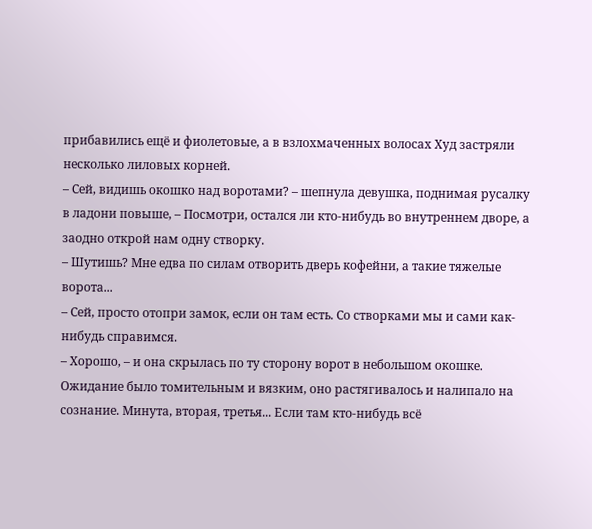прибавились ещё и фиолетовые, а в взлохмаченных волосах Худ застряли несколько лиловых корней.
– Сей, видишь окошко над воротами? – шепнула девушка, поднимая русалку в ладони повыше, – Посмотри, остался ли кто-нибудь во внутреннем дворе, а заодно открой нам одну створку.
– Шутишь? Мне едва по силам отворить дверь кофейни, а такие тяжелые ворота...
– Сей, просто отопри замок, если он там есть. Со створками мы и сами как-нибудь справимся.
– Хорошо, – и она скрылась по ту сторону ворот в небольшом окошке.
Ожидание было томительным и вязким, оно растягивалось и налипало на сознание. Минута, вторая, третья... Если там кто-нибудь всё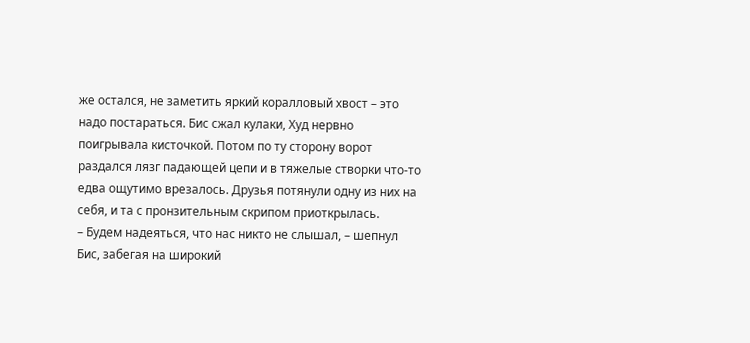же остался, не заметить яркий коралловый хвост – это надо постараться. Бис сжал кулаки, Худ нервно поигрывала кисточкой. Потом по ту сторону ворот раздался лязг падающей цепи и в тяжелые створки что-то едва ощутимо врезалось. Друзья потянули одну из них на себя, и та с пронзительным скрипом приоткрылась.
– Будем надеяться, что нас никто не слышал, – шепнул Бис, забегая на широкий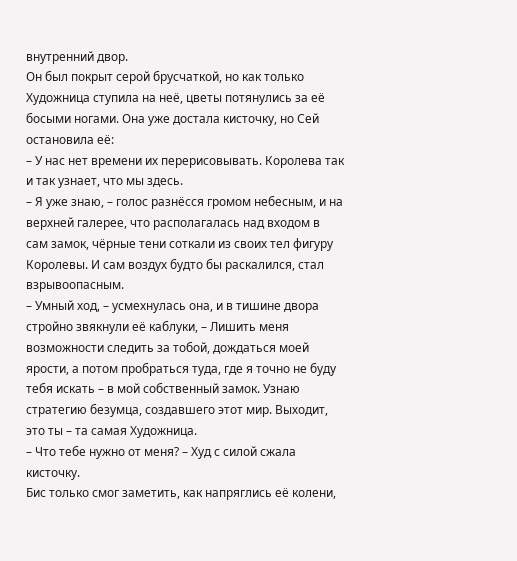внутренний двор.
Он был покрыт серой брусчаткой, но как только Художница ступила на неё, цветы потянулись за её босыми ногами. Она уже достала кисточку, но Сей остановила её:
– У нас нет времени их перерисовывать. Королева так и так узнает, что мы здесь.
– Я уже знаю, – голос разнёсся громом небесным, и на верхней галерее, что располагалась над входом в сам замок, чёрные тени соткали из своих тел фигуру Королевы. И сам воздух будто бы раскалился, стал взрывоопасным.
– Умный ход, – усмехнулась она, и в тишине двора стройно звякнули её каблуки, – Лишить меня возможности следить за тобой, дождаться моей ярости, а потом пробраться туда, где я точно не буду тебя искать – в мой собственный замок. Узнаю стратегию безумца, создавшего этот мир. Выходит, это ты – та самая Художница.
– Что тебе нужно от меня? – Худ с силой сжала кисточку.
Бис только смог заметить, как напряглись её колени,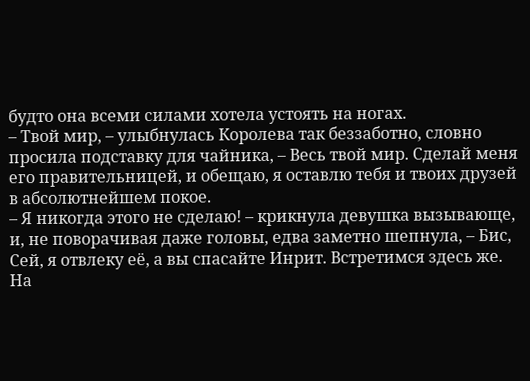будто она всеми силами хотела устоять на ногах.
– Твой мир, – улыбнулась Королева так беззаботно, словно просила подставку для чайника, – Весь твой мир. Сделай меня его правительницей, и обещаю, я оставлю тебя и твоих друзей в абсолютнейшем покое.
– Я никогда этого не сделаю! – крикнула девушка вызывающе, и, не поворачивая даже головы, едва заметно шепнула, – Бис, Сей, я отвлеку её, а вы спасайте Инрит. Встретимся здесь же. На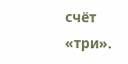счёт «три».